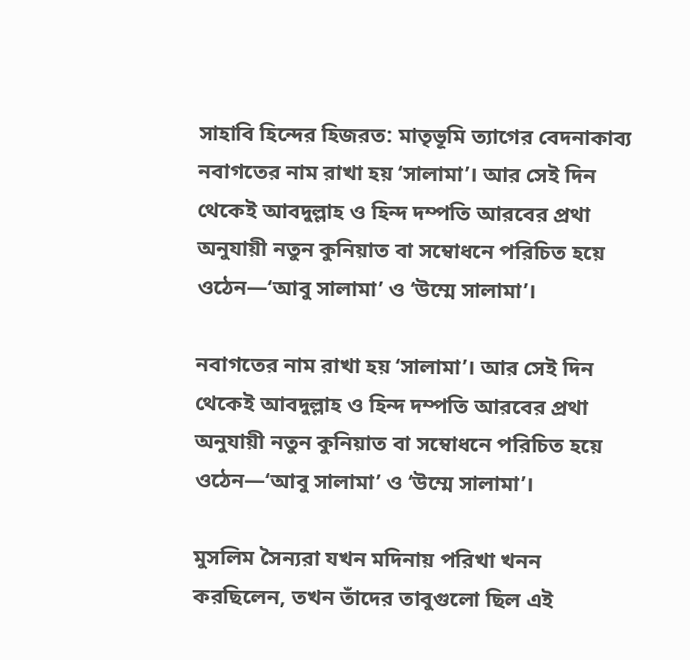সাহাবি হিন্দের হিজরত: মাতৃভূমি ত্যাগের বেদনাকাব্য
নবাগতের নাম রাখা হয় ‘সালামা’। আর সেই দিন থেকেই আবদুল্লাহ ও হিন্দ দম্পতি আরবের প্রথা অনুযায়ী নতুন কুনিয়াত বা সম্বোধনে পরিচিত হয়ে ওঠেন—‘আবু সালামা’ ও ‘উম্মে সালামা’।

নবাগতের নাম রাখা হয় ‘সালামা’। আর সেই দিন থেকেই আবদুল্লাহ ও হিন্দ দম্পতি আরবের প্রথা অনুযায়ী নতুন কুনিয়াত বা সম্বোধনে পরিচিত হয়ে ওঠেন—‘আবু সালামা’ ও ‘উম্মে সালামা’।

মুসলিম সৈন্যরা যখন মদিনায় পরিখা খনন করছিলেন, তখন তাঁদের তাবুগুলো ছিল এই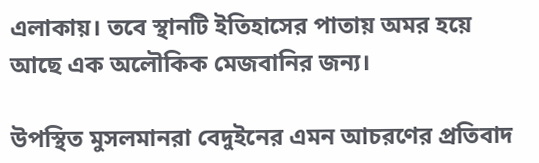এলাকায়। তবে স্থানটি ইতিহাসের পাতায় অমর হয়ে আছে এক অলৌকিক মেজবানির জন্য।

উপস্থিত মুসলমানরা বেদুইনের এমন আচরণের প্রতিবাদ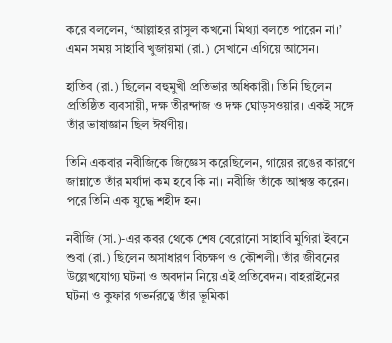করে বললেন, ‘আল্লাহর রাসুল কখনো মিথ্যা বলতে পারেন না।’ এমন সময় সাহাবি খুজায়মা (রা.) সেখানে এগিয়ে আসেন।

হাতিব (রা.) ছিলেন বহুমুখী প্রতিভার অধিকারী। তিনি ছিলেন প্রতিষ্ঠিত ব্যবসায়ী, দক্ষ তীরন্দাজ ও দক্ষ ঘোড়সওয়ার। একই সঙ্গে তাঁর ভাষাজ্ঞান ছিল ঈর্ষণীয়।

তিনি একবার নবীজিকে জিজ্ঞেস করেছিলেন, গায়ের রঙের কারণে জান্নাতে তাঁর মর্যাদা কম হবে কি না। নবীজি তাঁকে আশ্বস্ত করেন। পরে তিনি এক যুদ্ধে শহীদ হন।

নবীজি (সা.)-এর কবর থেকে শেষ বেরোনো সাহাবি মুগিরা ইবনে শুবা (রা.) ছিলেন অসাধারণ বিচক্ষণ ও কৌশলী। তাঁর জীবনের উল্লেখযোগ্য ঘটনা ও অবদান নিয়ে এই প্রতিবেদন। বাহরাইনের ঘটনা ও কুফার গভর্নরত্বে তাঁর ভূমিকা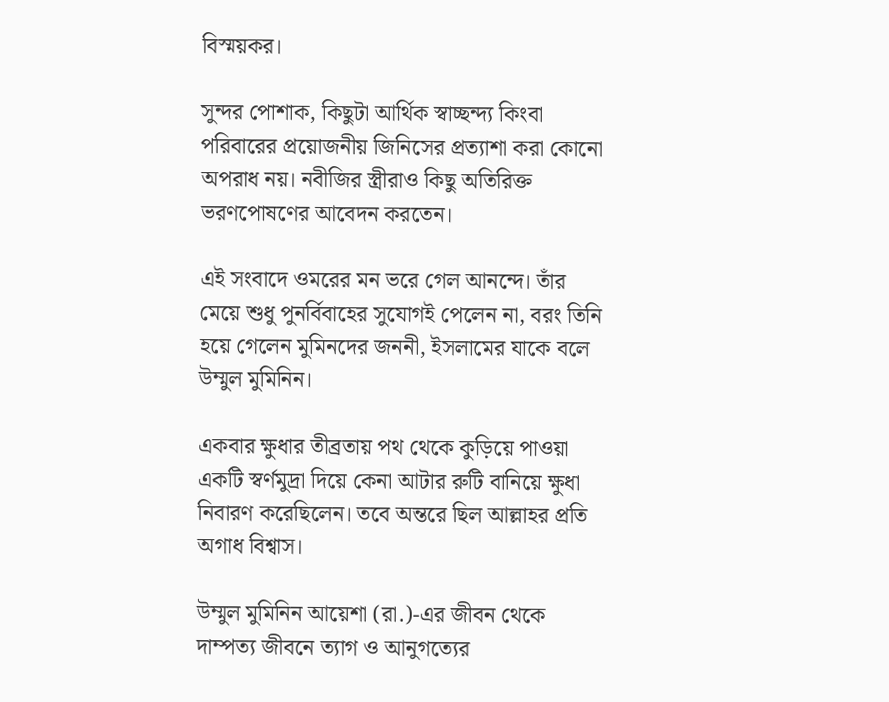বিস্ময়কর।

সুন্দর পোশাক, কিছুটা আর্থিক স্বাচ্ছন্দ্য কিংবা পরিবারের প্রয়োজনীয় জিনিসের প্রত্যাশা করা কোনো অপরাধ নয়। নবীজির স্ত্রীরাও কিছু অতিরিক্ত ভরণপোষণের আবেদন করতেন।

এই সংবাদে ওমরের মন ভরে গেল আনন্দে। তাঁর মেয়ে শুধু পুনর্বিবাহের সুযোগই পেলেন না, বরং তিনি হয়ে গেলেন মুমিনদের জননী, ইসলামের যাকে বলে উম্মুল মুমিনিন।

একবার ক্ষুধার তীব্রতায় পথ থেকে কুড়িয়ে পাওয়া একটি স্বর্ণমুদ্রা দিয়ে কেনা আটার রুটি বানিয়ে ক্ষুধা নিবারণ করেছিলেন। তবে অন্তরে ছিল আল্লাহর প্রতি অগাধ বিশ্বাস।

উম্মুল মুমিনিন আয়েশা (রা.)-এর জীবন থেকে দাম্পত্য জীবনে ত্যাগ ও আনুগত্যের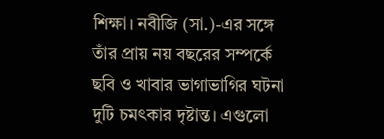শিক্ষা। নবীজি (সা.)-এর সঙ্গে তাঁর প্রায় নয় বছরের সম্পর্কে ছবি ও খাবার ভাগাভাগির ঘটনা দুটি চমৎকার দৃষ্টান্ত। এগুলো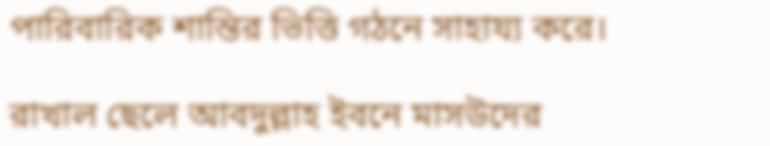পারিবারিক শান্তির ভিত্তি গঠনে সাহায্য করে।

রাখাল ছেলে আবদুল্লাহ ইবনে মাসউদের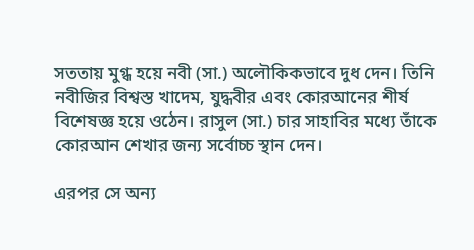সততায় মুগ্ধ হয়ে নবী (সা.) অলৌকিকভাবে দুধ দেন। তিনি নবীজির বিশ্বস্ত খাদেম, যুদ্ধবীর এবং কোরআনের শীর্ষ বিশেষজ্ঞ হয়ে ওঠেন। রাসুল (সা.) চার সাহাবির মধ্যে তাঁকে কোরআন শেখার জন্য সর্বোচ্চ স্থান দেন।

এরপর সে অন্য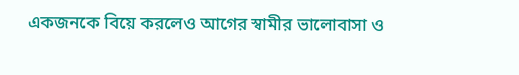একজনকে বিয়ে করলেও আগের স্বামীর ভালোবাসা ও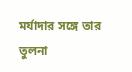মর্যাদার সঙ্গে তার তুলনা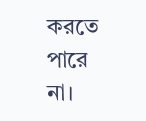করতে পারে না।